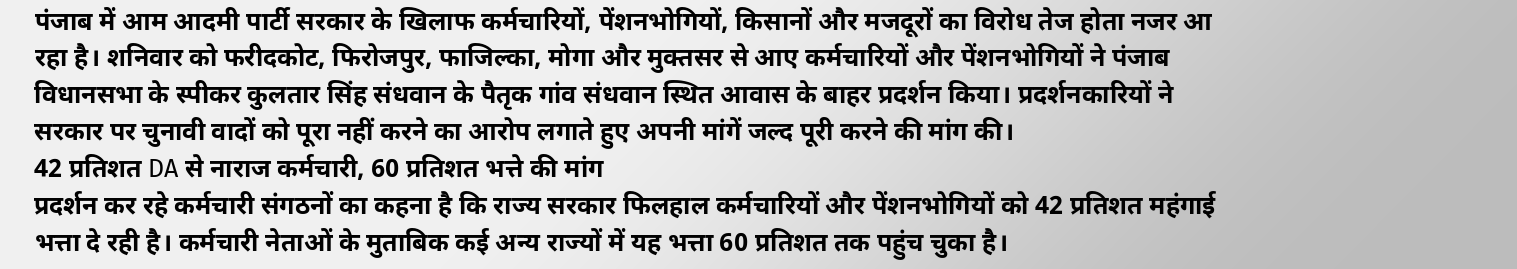पंजाब में आम आदमी पार्टी सरकार के खिलाफ कर्मचारियों, पेंशनभोगियों, किसानों और मजदूरों का विरोध तेज होता नजर आ रहा है। शनिवार को फरीदकोट, फिरोजपुर, फाजिल्का, मोगा और मुक्तसर से आए कर्मचारियों और पेंशनभोगियों ने पंजाब विधानसभा के स्पीकर कुलतार सिंह संधवान के पैतृक गांव संधवान स्थित आवास के बाहर प्रदर्शन किया। प्रदर्शनकारियों ने सरकार पर चुनावी वादों को पूरा नहीं करने का आरोप लगाते हुए अपनी मांगें जल्द पूरी करने की मांग की।
42 प्रतिशत DA से नाराज कर्मचारी, 60 प्रतिशत भत्ते की मांग
प्रदर्शन कर रहे कर्मचारी संगठनों का कहना है कि राज्य सरकार फिलहाल कर्मचारियों और पेंशनभोगियों को 42 प्रतिशत महंगाई भत्ता दे रही है। कर्मचारी नेताओं के मुताबिक कई अन्य राज्यों में यह भत्ता 60 प्रतिशत तक पहुंच चुका है।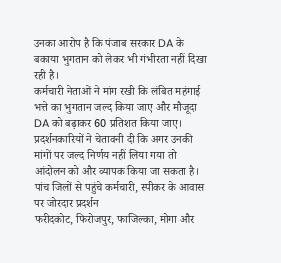उनका आरोप है कि पंजाब सरकार DA के बकाया भुगतान को लेकर भी गंभीरता नहीं दिखा रही है।
कर्मचारी नेताओं ने मांग रखी कि लंबित महंगाई भत्ते का भुगतान जल्द किया जाए और मौजूदा DA को बढ़ाकर 60 प्रतिशत किया जाए। प्रदर्शनकारियों ने चेतावनी दी कि अगर उनकी मांगों पर जल्द निर्णय नहीं लिया गया तो आंदोलन को और व्यापक किया जा सकता है।
पांच जिलों से पहुंचे कर्मचारी, स्पीकर के आवास पर जोरदार प्रदर्शन
फरीदकोट, फिरोजपुर, फाजिल्का, मोगा और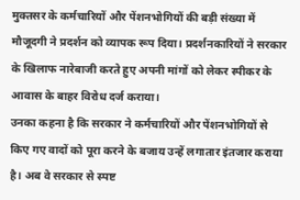मुक्तसर के कर्मचारियों और पेंशनभोगियों की बड़ी संख्या में मौजूदगी ने प्रदर्शन को व्यापक रूप दिया। प्रदर्शनकारियों ने सरकार के खिलाफ नारेबाजी करते हुए अपनी मांगों को लेकर स्पीकर के आवास के बाहर विरोध दर्ज कराया।
उनका कहना है कि सरकार ने कर्मचारियों और पेंशनभोगियों से किए गए वादों को पूरा करने के बजाय उन्हें लगातार इंतजार कराया है। अब वे सरकार से स्पष्ट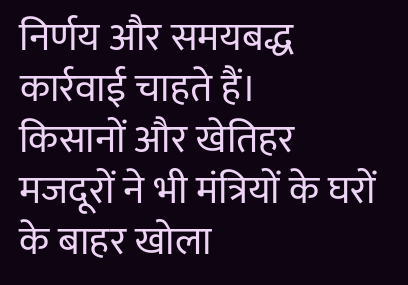निर्णय और समयबद्ध कार्रवाई चाहते हैं।
किसानों और खेतिहर मजदूरों ने भी मंत्रियों के घरों के बाहर खोला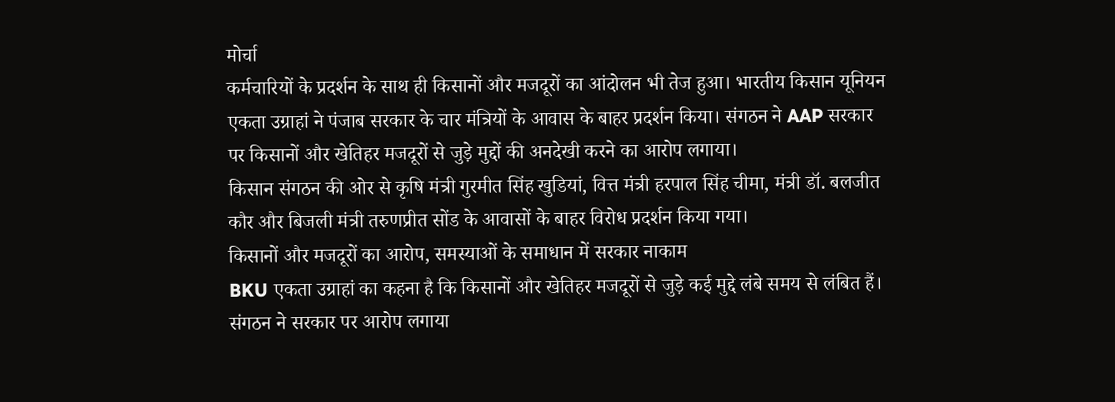मोर्चा
कर्मचारियों के प्रदर्शन के साथ ही किसानों और मजदूरों का आंदोलन भी तेज हुआ। भारतीय किसान यूनियन एकता उग्राहां ने पंजाब सरकार के चार मंत्रियों के आवास के बाहर प्रदर्शन किया। संगठन ने AAP सरकार पर किसानों और खेतिहर मजदूरों से जुड़े मुद्दों की अनदेखी करने का आरोप लगाया।
किसान संगठन की ओर से कृषि मंत्री गुरमीत सिंह खुडियां, वित्त मंत्री हरपाल सिंह चीमा, मंत्री डॉ. बलजीत कौर और बिजली मंत्री तरुणप्रीत सोंड के आवासों के बाहर विरोध प्रदर्शन किया गया।
किसानों और मजदूरों का आरोप, समस्याओं के समाधान में सरकार नाकाम
BKU एकता उग्राहां का कहना है कि किसानों और खेतिहर मजदूरों से जुड़े कई मुद्दे लंबे समय से लंबित हैं। संगठन ने सरकार पर आरोप लगाया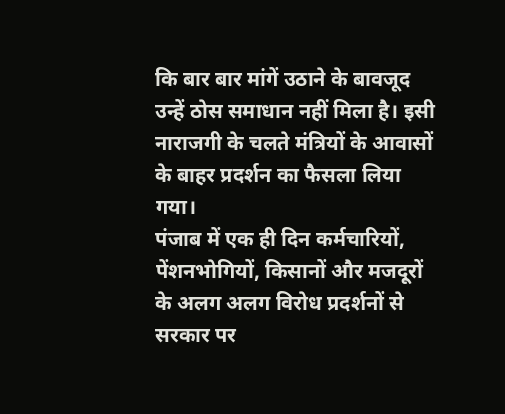कि बार बार मांगें उठाने के बावजूद उन्हें ठोस समाधान नहीं मिला है। इसी नाराजगी के चलते मंत्रियों के आवासों के बाहर प्रदर्शन का फैसला लिया गया।
पंजाब में एक ही दिन कर्मचारियों, पेंशनभोगियों, किसानों और मजदूरों के अलग अलग विरोध प्रदर्शनों से सरकार पर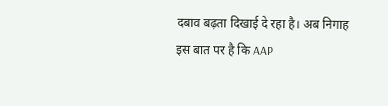दबाव बढ़ता दिखाई दे रहा है। अब निगाह इस बात पर है कि AAP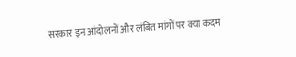सरकार इन आंदोलनों और लंबित मांगों पर क्या कदम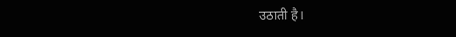उठाती है।